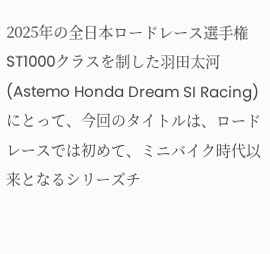2025年の全日本ロードレース選手権ST1000クラスを制した羽田太河(Astemo Honda Dream SI Racing)にとって、今回のタイトルは、ロードレースでは初めて、ミニバイク時代以来となるシリーズチ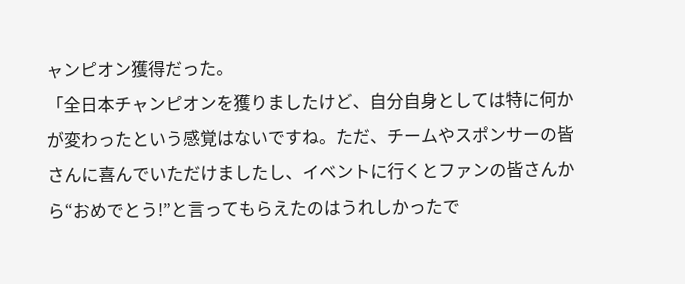ャンピオン獲得だった。
「全日本チャンピオンを獲りましたけど、自分自身としては特に何かが変わったという感覚はないですね。ただ、チームやスポンサーの皆さんに喜んでいただけましたし、イベントに行くとファンの皆さんから“おめでとう!”と言ってもらえたのはうれしかったで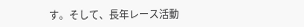す。そして、長年レース活動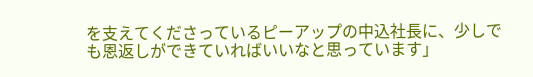を支えてくださっているピーアップの中込社長に、少しでも恩返しができていればいいなと思っています」